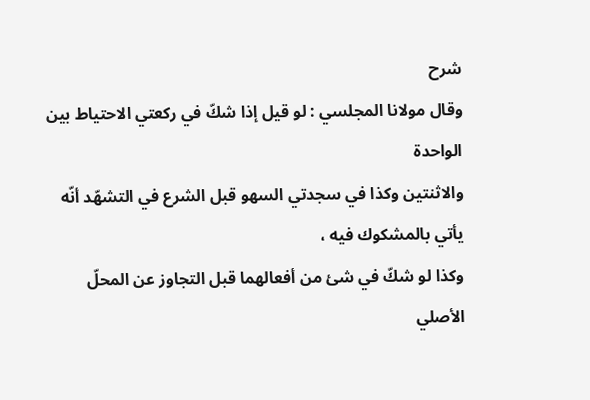شرح
وقال مولانا المجلسي : لو قيل إذا شكّ في ركعتي الاحتياط بين الواحدة
والاثنتين وكذا في سجدتي السهو قبل الشرع في التشهّد أنّه يأتي بالمشكوك فيه ،
وكذا لو شكّ في شئ من أفعالهما قبل التجاوز عن المحلّ الأصلي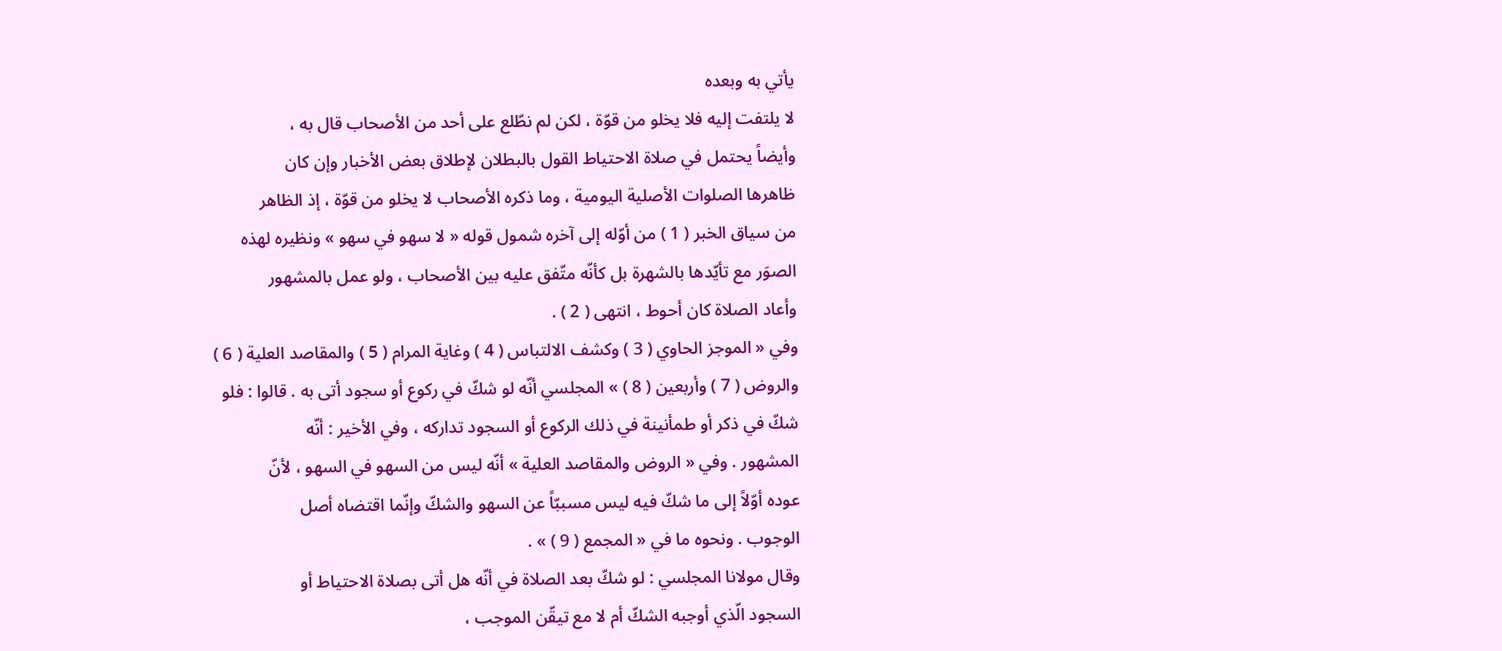يأتي به وبعده
لا يلتفت إليه فلا يخلو من قوّة ، لكن لم نطّلع على أحد من الأصحاب قال به ،
وأيضاً يحتمل في صلاة الاحتياط القول بالبطلان لإطلاق بعض الأخبار وإن كان
ظاهرها الصلوات الأصلية اليومية ، وما ذكره الأصحاب لا يخلو من قوّة ، إذ الظاهر
من سياق الخبر ( 1 ) من أوّله إلى آخره شمول قوله « لا سهو في سهو » ونظيره لهذه
الصوَر مع تأيّدها بالشهرة بل كأنّه متّفق عليه بين الأصحاب ، ولو عمل بالمشهور
وأعاد الصلاة كان أحوط ، انتهى ( 2 ) .
وفي « الموجز الحاوي ( 3 ) وكشف الالتباس ( 4 ) وغاية المرام ( 5 ) والمقاصد العلية ( 6 )
والروض ( 7 ) وأربعين ( 8 ) » المجلسي أنّه لو شكّ في ركوع أو سجود أتى به . قالوا : فلو
شكّ في ذكر أو طمأنينة في ذلك الركوع أو السجود تداركه ، وفي الأخير : أنّه
المشهور . وفي « الروض والمقاصد العلية » أنّه ليس من السهو في السهو ، لأنّ
عوده أوّلاً إلى ما شكّ فيه ليس مسببّاً عن السهو والشكّ وإنّما اقتضاه أصل
الوجوب . ونحوه ما في « المجمع ( 9 ) » .
وقال مولانا المجلسي : لو شكّ بعد الصلاة في أنّه هل أتى بصلاة الاحتياط أو
السجود الّذي أوجبه الشكّ أم لا مع تيقّن الموجب ،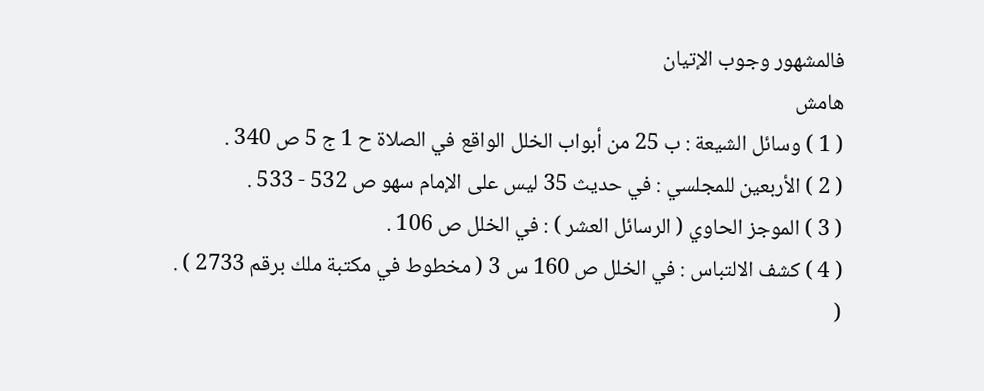فالمشهور وجوب الإتيان
هامش
( 1 ) وسائل الشيعة : ب 25 من أبواب الخلل الواقع في الصلاة ح 1 ج 5 ص 340 .
( 2 ) الأربعين للمجلسي : في حديث 35 ليس على الإمام سهو ص 532 - 533 .
( 3 ) الموجز الحاوي ( الرسائل العشر ) : في الخلل ص 106 .
( 4 ) كشف الالتباس : في الخلل ص 160 س 3 ( مخطوط في مكتبة ملك برقم 2733 ) .
(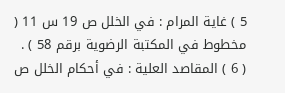5 ) غاية المرام : في الخلل ص 19 س 11 ( مخطوط في المكتبة الرضوية برقم 58 ) .
( 6 ) المقاصد العلية : في أحكام الخلل ص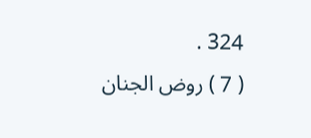324 .
( 7 ) روض الجنان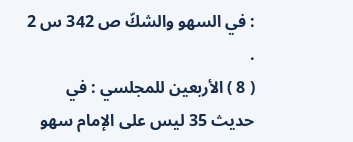: في السهو والشكّ ص 342 س 2 .
( 8 ) الأربعين للمجلسي : في حديث 35 ليس على الإمام سهو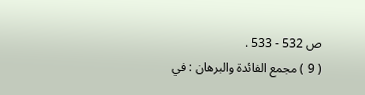ص 532 - 533 .
( 9 ) مجمع الفائدة والبرهان : في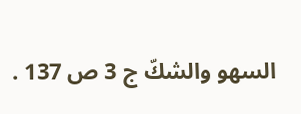السهو والشكّ ج 3 ص 137 .